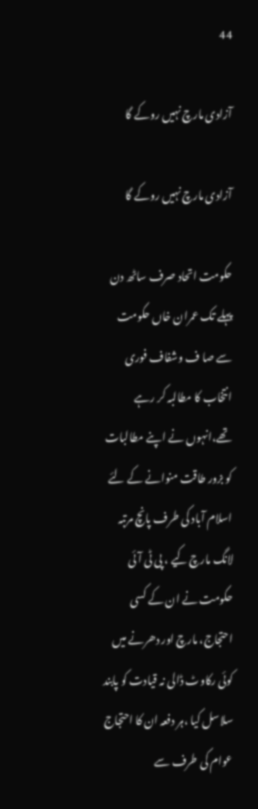44

آزادی مارچ نہیں روکے گا

آزادی مارچ نہیں روکے گا

حکومت اتحاد صرف ساٹھ دن پہلے تک عمران خاں حکومت سے صا ف وشفاف فوری انتخاب کا مطالبہ کر رہے تھے،انہوں نے اپنے مطالبات کو بزور طاقت منوانے کے لئے اسلام آباد کی طرف پانچ مرتبہ لانگ مارچ کیے ، پی ٹی آئی حکومت نے ان کے کسی احتجاج، مارچ اور دھرنے میں کوئی رکاوٹ ڈالی نہ قیادت کو پابند سلاسل کیا ،ہر دفعہ ان کا احتجاج عوام کی طرف سے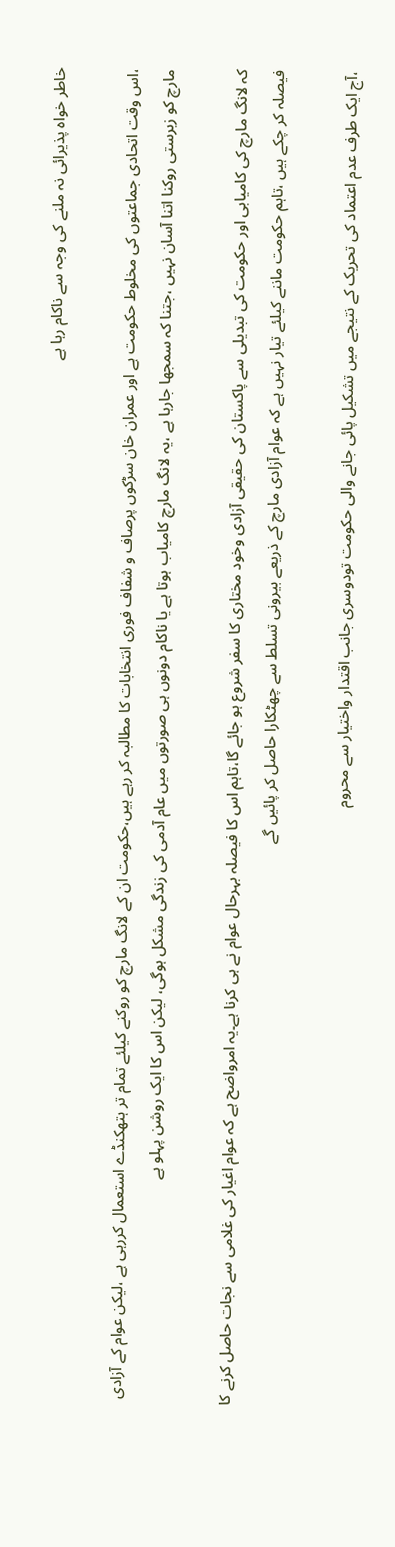خاطر خواہ پذیرائی نہ ملنے کی وجہ سے ناکام رہا ہے

،اس وقت اتحادی جماعتوں کی مخلوط حکومت ہے اور عمران خان سڑکوں پرصاف و شفاف فوری انتخابات کا مطالبہ کر رہے ہیں،حکومت ان کے لانگ مارچ کو روکنے کیلئے تمام تر ہتھکنڈے استعمال کررہی ہے ،لیکن عوام کے آزادی مارچ کو زبرستی روکنا اتنا آسان نہیں ،جتنا کہ سمجھا جارہا ہے ،یہ لانگ مارچ کامیاب ہوتا ہے یا ناکام دونوں ہی صورتوں میں عام آدمی کی زندگی مشکل ہوگی، لیکن اس کا ایک روشن پہلو ہے

کہ لانگ مارچ کی کامیابی اور حکومت کی تبدیلی سے پاکستان کی حقیقی آزادی وخود مختاری کا سفر شروع ہو جائے گا،تاہم اس کا فیصلہ بہرحال عوام نے ہی کرنا ہے۔یہ امرواضح ہے کہ عوام اغیار کی غلامی سے نجات حاصل کرنے کا فیصلہ کر چکے ہیں ،تاہم حکومت ماننے کیلئے تیار نہیں ہے کہ عوام آزادی مارچ کے ذریعے بیرونی تسلط سے چھٹکارا حاصل کر پائیں گے

،آج ایک طرف عدم اعتماد کی تحریک کے نتیجے میں تشکیل پائی جانے والی حکومت تودوسری جانب اقتدار واختیار سے محروم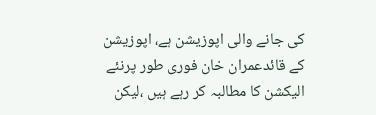کی جانے والی اپوزیشن ہے، اپوزیشن کے قائدعمران خان فوری طور پرنئے الیکشن کا مطالبہ کر رہے ہیں ،لیکن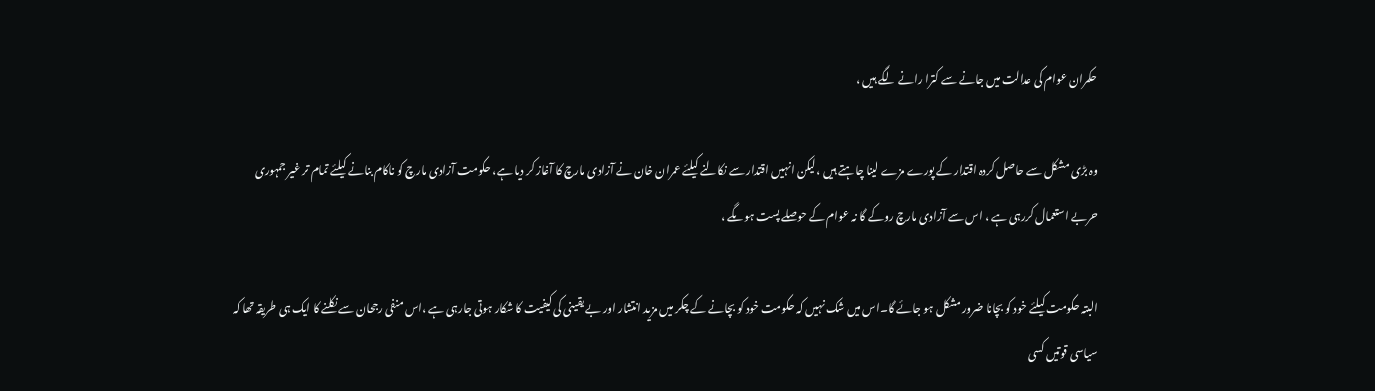حکمران عوام کی عدالت میں جانے سے کترا رانے لگے ہیں ،

وہ بڑی مشکل سے حاصل کردہ اقتدار کے پورے مزے لینا چاہتے ہیں ،لیکن انہیں اقتدار سے نکالنے کیلئے عمران خان نے آزادی مارچ کا آغاز کر دیا ہے، حکومت آزادی مارچ کو ناکام بنانے کیلئے تمام تر غیر جمہوری حربے استعمال کررہی ہے ، اس سے آزادی مارچ روکے گا نہ عوام کے حوصلے پست ہوںگے ،

البتہ حکومت کیلئے خود کو بچانا ضرور مشکل ہو جائے گا۔اس میں شک نہیں کہ حکومت خود کو بچانے کے چکر میں مزید انتشار اور بے یقینی کی کیفیت کا شکار ہوتی جارہی ہے ،اس منفی رجحان سے نکلنے کا ایک ہی طریقہ تھا کہ سیاسی قوتیں کسی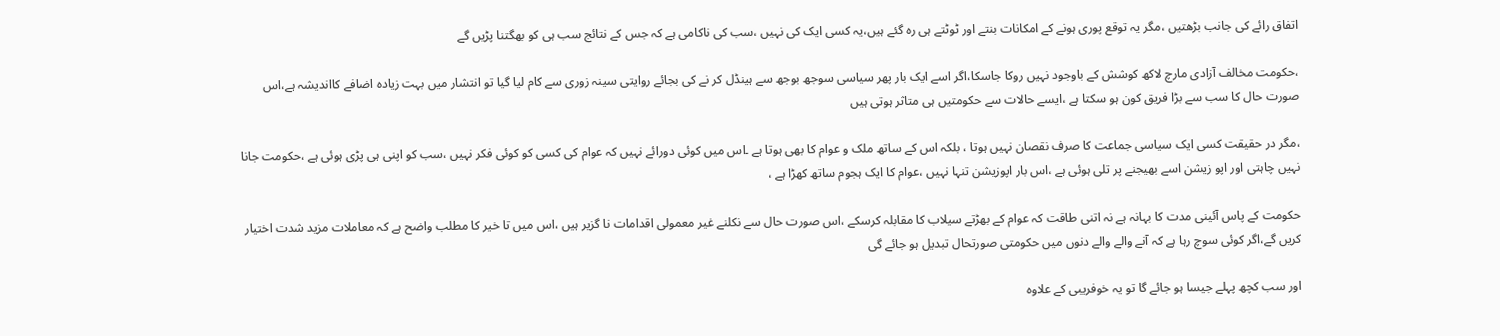اتفاق رائے کی جانب بڑھتیں ،مگر یہ توقع پوری ہونے کے امکانات بنتے اور ٹوٹتے ہی رہ گئے ہیں،یہ کسی ایک کی نہیں ،سب کی ناکامی ہے کہ جس کے نتائج سب ہی کو بھگتنا پڑیں گے

،حکومت مخالف آزادی مارچ لاکھ کوشش کے باوجود نہیں روکا جاسکا،اگر اسے ایک بار پھر سیاسی سوجھ بوجھ سے ہینڈل کر نے کی بجائے روایتی سینہ زوری سے کام لیا گیا تو انتشار میں بہت زیادہ اضافے کااندیشہ ہے،اس صورت حال کا سب سے بڑا فریق کون ہو سکتا ہے ،ایسے حالات سے حکومتیں ہی متاثر ہوتی ہیں

،مگر در حقیقت کسی ایک سیاسی جماعت کا صرف نقصان نہیں ہوتا ، بلکہ اس کے ساتھ ملک و عوام کا بھی ہوتا ہے ۔اس میں کوئی دورائے نہیں کہ عوام کی کسی کو کوئی فکر نہیں ،سب کو اپنی ہی پڑی ہوئی ہے ،حکومت جانا نہیں چاہتی اور اپو زیشن اسے بھیجنے پر تلی ہوئی ہے ،اس بار اپوزیشن تنہا نہیں ،عوام کا ایک ہجوم ساتھ کھڑا ہے ،

حکومت کے پاس آئینی مدت کا بہانہ ہے نہ اتنی طاقت کہ عوام کے بھڑتے سیلاب کا مقابلہ کرسکے ،اس صورت حال سے نکلنے غیر معمولی اقدامات نا گزیر ہیں ،اس میں تا خیر کا مطلب واضح ہے کہ معاملات مزید شدت اختیار کریں گے،اگر کوئی سوچ رہا ہے کہ آنے والے والے دنوں میں حکومتی صورتحال تبدیل ہو جائے گی

اور سب کچھ پہلے جیسا ہو جائے گا تو یہ خوفریبی کے علاوہ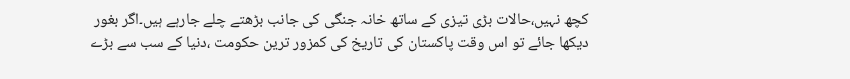کچھ نہیں،حالات بڑی تیزی کے ساتھ خانہ جنگی کی جانب بڑھتے چلے جارہے ہیں۔اگر بغور دیکھا جائے تو اس وقت پاکستان کی تاریخ کی کمزور ترین حکومت ،دنیا کے سب سے بڑے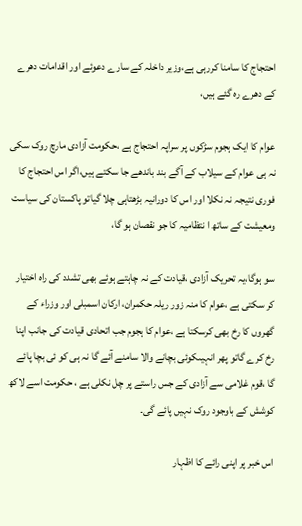احتجاج کا سامنا کررہی ہے،وزیر داخلہ کے سارے دعوئے اور اقدامات دھرے کے دھرے رہ گئے ہیں،

عوام کا ایک ہجوم سڑکوں پر سراپہ احتجاج ہے ،حکومت آزادی مارچ روک سکی نہ ہی عوام کے سیلاب کے آگے بند باندھے جا سکتے ہیں،اگر اس احتجاج کا فوری نتیجہ نہ نکلا اور اس کا دورانیہ بڑھتاہی چلا گیاتو پاکستان کی سیاست ومعیشت کے ساتھ ا نتظامیہ کا جو نقصان ہو گا،

سو ہوگا،یہ تحریک آزادی ،قیادت کے نہ چاہتے ہوئے بھی تشدد کی راہ اختیار کر سکتی ہے ،عوام کا منہ زور ریلہ حکمران، ارکان اسمبلی اور وزراء کے گھروں کا رخ بھی کرسکتا ہے ،عوام کا ہجوم جب اتحادی قیادت کی جانب اپنا رخ کرے گاتو پھر انہیںکوئی بچانے والا سامنے آئے گا نہ ہی کو ئی بچا پائے گا ،قوم غلامی سے آزادی کے جس راستے پر چل نکلی ہے ، حکومت اسے لاکھ کوشش کے باوجود روک نہیں پائے گی۔

اس خبر پر اپنی رائے کا اظہار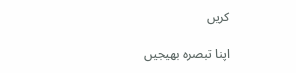کریں

اپنا تبصرہ بھیجیں